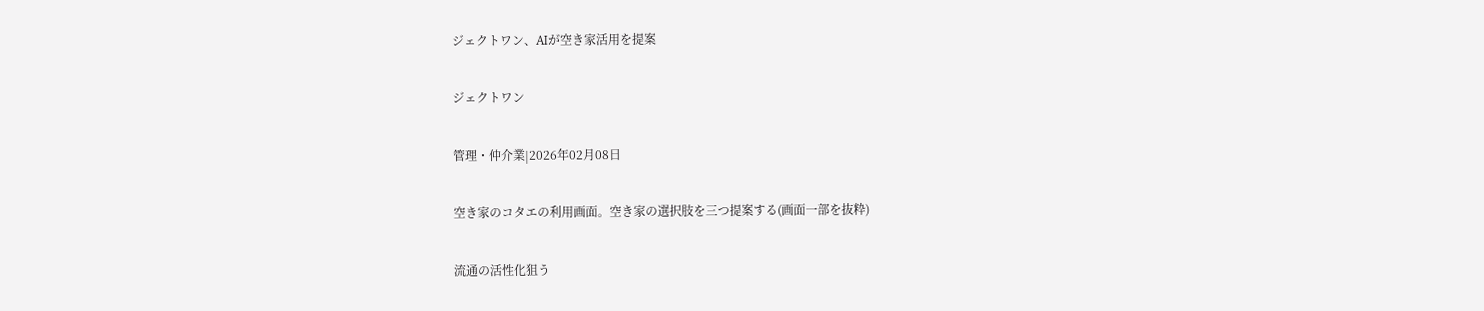ジェクトワン、AIが空き家活用を提案

ジェクトワン

管理・仲介業|2026年02月08日

空き家のコタエの利用画面。空き家の選択肢を三つ提案する(画面一部を抜粋)

流通の活性化狙う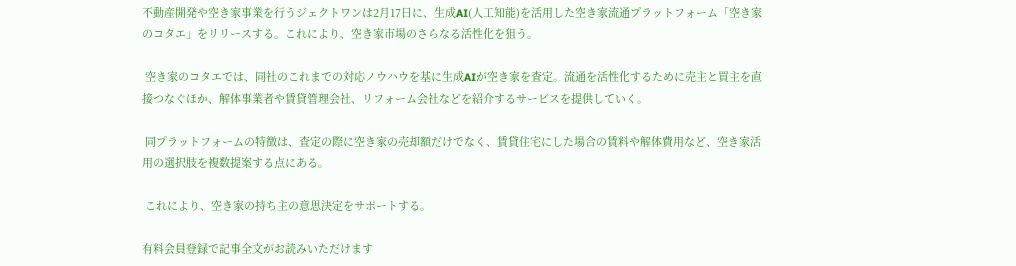不動産開発や空き家事業を行うジェクトワンは2月17日に、生成AI(人工知能)を活用した空き家流通プラットフォーム「空き家のコタエ」をリリースする。これにより、空き家市場のさらなる活性化を狙う。

 空き家のコタエでは、同社のこれまでの対応ノウハウを基に生成AIが空き家を査定。流通を活性化するために売主と買主を直接つなぐほか、解体事業者や賃貸管理会社、リフォーム会社などを紹介するサービスを提供していく。

 同プラットフォームの特徴は、査定の際に空き家の売却額だけでなく、賃貸住宅にした場合の賃料や解体費用など、空き家活用の選択肢を複数提案する点にある。

 これにより、空き家の持ち主の意思決定をサポートする。

有料会員登録で記事全文がお読みいただけます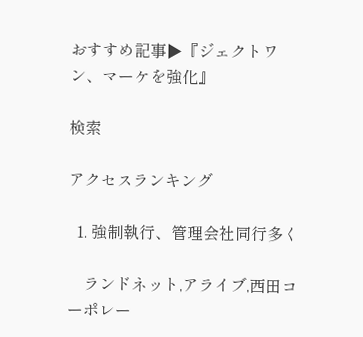おすすめ記事▶『ジェクトワン、マーケを強化』

検索

アクセスランキング

  1. 強制執行、管理会社同行多く

    ランドネット,アライブ,西田コーポレー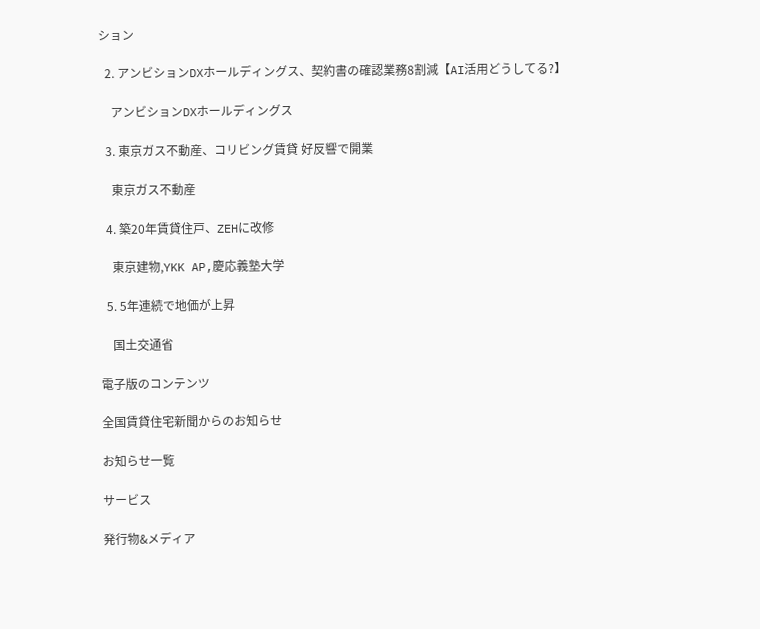ション

  2. アンビションDXホールディングス、契約書の確認業務8割減【AI活用どうしてる?】

    アンビションDXホールディングス

  3. 東京ガス不動産、コリビング賃貸 好反響で開業

    東京ガス不動産

  4. 築20年賃貸住戸、ZEHに改修

    東京建物,YKK AP,慶応義塾大学

  5. 5年連続で地価が上昇

    国土交通省

電子版のコンテンツ

全国賃貸住宅新聞からのお知らせ

お知らせ一覧

サービス

発行物&メディア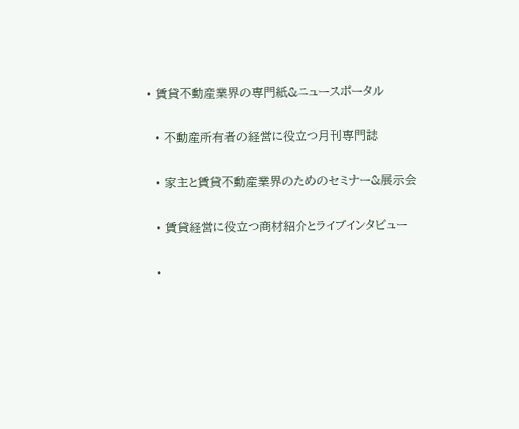• 賃貸不動産業界の専門紙&ニュースポータル

  • 不動産所有者の経営に役立つ月刊専門誌

  • 家主と賃貸不動産業界のためのセミナー&展示会

  • 賃貸経営に役立つ商材紹介とライブインタビュー

  •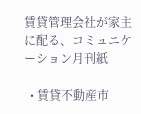賃貸管理会社が家主に配る、コミュニケーション月刊紙

  • 賃貸不動産市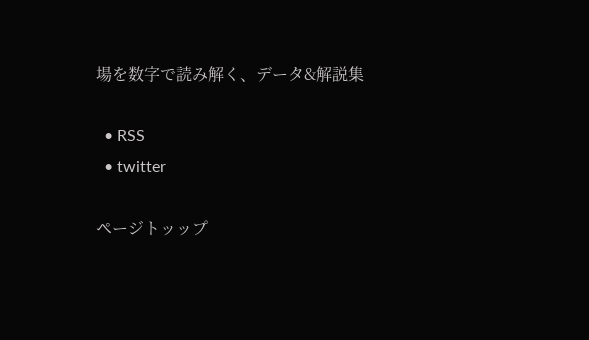場を数字で読み解く、データ&解説集

  • RSS
  • twitter

ページトッップ